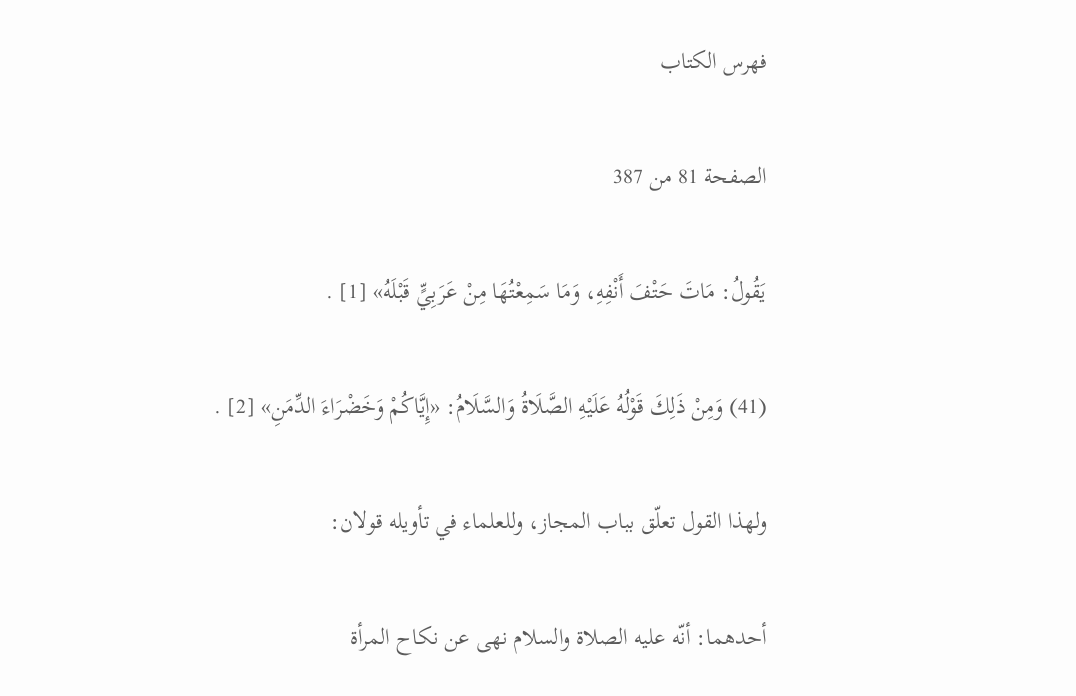فهرس الكتاب

الصفحة 81 من 387

يَقُولُ: مَاتَ حَتْفَ أَنْفِهِ، وَمَا سَمِعْتُهَا مِنْ عَرَبِيٍّ قَبْلَهُ» [1] .

(41) وَمِنْ ذَلِكَ قَوْلُهُ عَلَيْهِ الصَّلَاةُ وَالسَّلَامُ: «إِيَّاكُمْ وَخَضْرَاءَ الدِّمَنِ» [2] .

ولهذا القول تعلّق بباب المجاز، وللعلماء في تأويله قولان:

أحدهما: أنّه عليه الصلاة والسلام نهى عن نكاح المرأة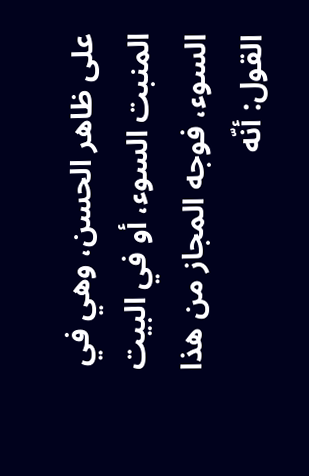على ظاهر الحسن، وهي في المنبت السوء، أو في البيت السوء، فوجه المجاز من هذا القول: أنّه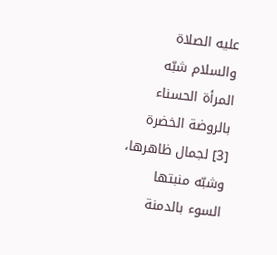عليه الصلاة والسلام شبّه المرأة الحسناء بالروضة الخضرة [3] لجمال ظاهرها، وشبّه منبتها السوء بالدمنة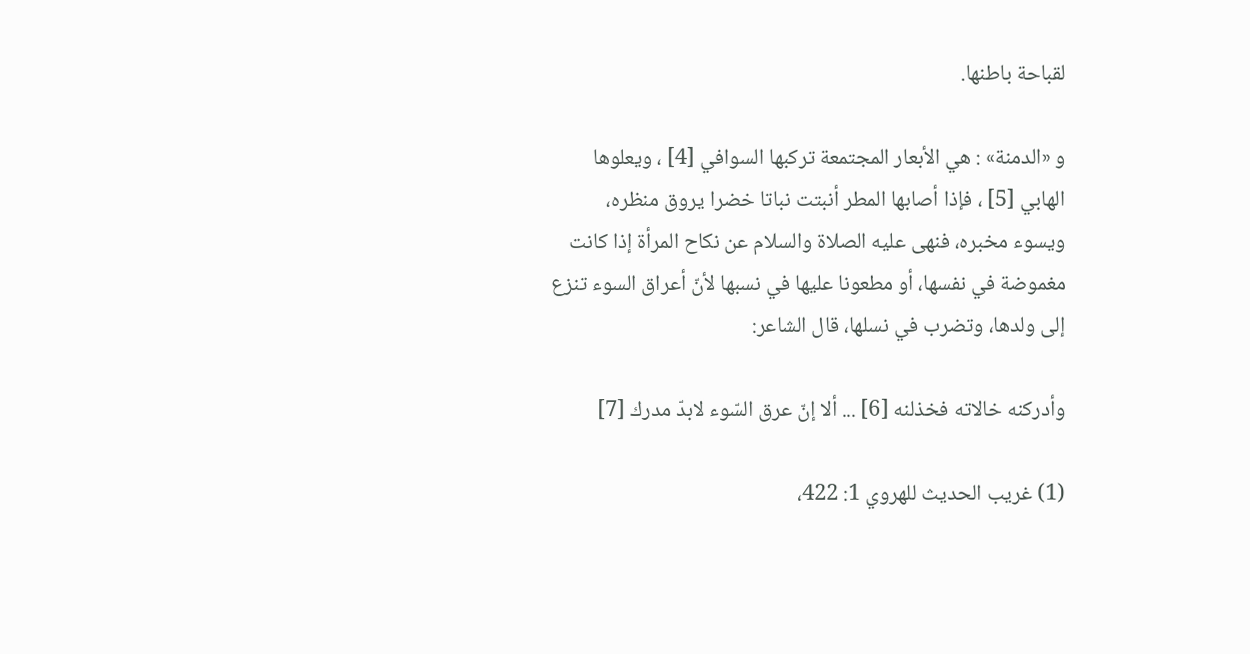لقباحة باطنها.

و «الدمنة» : هي الأبعار المجتمعة تركبها السوافي [4] ، ويعلوها الهابي [5] ، فإذا أصابها المطر أنبتت نباتا خضرا يروق منظره، ويسوء مخبره، فنهى عليه الصلاة والسلام عن نكاح المرأة إذا كانت مغموضة في نفسها، أو مطعونا عليها في نسبها لأنّ أعراق السوء تنزع إلى ولدها، وتضرب في نسلها، قال الشاعر:

وأدركنه خالاته فخذلنه [6] ... ألا إنّ عرق السّوء لابدّ مدرك [7]

(1) غريب الحديث للهروي 1: 422،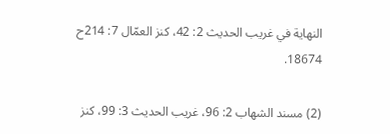النهاية في غريب الحديث 2: 42، كنز العمّال 7: 214ح 18674.

(2) مسند الشهاب 2: 96، غريب الحديث 3: 99، كنز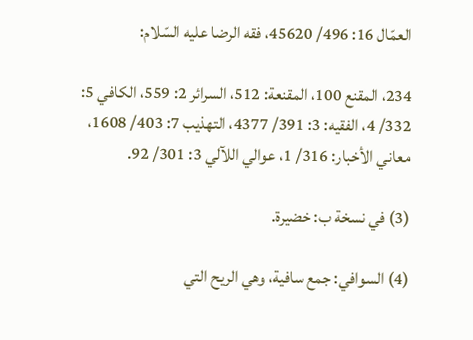العمّال 16: 496/ 45620، فقه الرضا عليه السّلام:

234، المقنع 100، المقنعة: 512، السرائر 2: 559، الكافي 5: 332/ 4، الفقيه: 3: 391/ 4377، التهذيب 7: 403/ 1608، معاني الأخبار: 316/ 1، عوالي اللآلي 3: 301/ 92.

(3) في نسخة ب: خضيرة.

(4) السوافي: جمع سافية، وهي الريح التي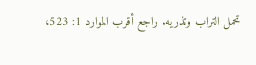تحمل التراب وتذريه. راجع أقرب الموارد 1: 523،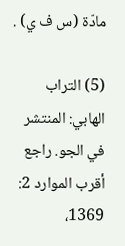مادّة (س ف ي) .

(5) التراب الهابي: المنتشر في الجو. راجع أقرب الموارد 2: 1369،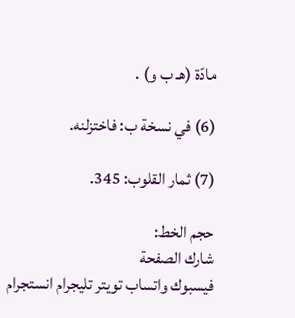مادّة (هـ ب و) .

(6) في نسخة ب: فاختزلنه.

(7) ثمار القلوب: 345.

حجم الخط:
شارك الصفحة
فيسبوك واتساب تويتر تليجرام انستجرام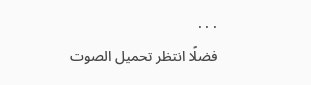. . .
فضلًا انتظر تحميل الصوت